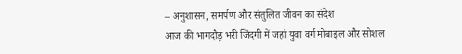– अनुशासन, समर्पण और संतुलित जीवन का संदेश
आज की भागदौड़ भरी जिंदगी में जहां युवा वर्ग मोबाइल और सोशल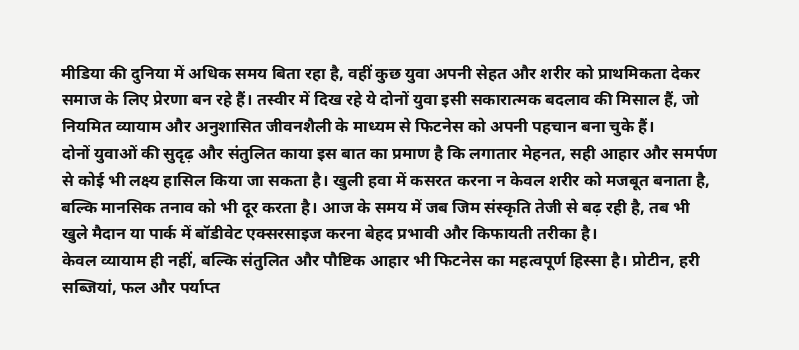मीडिया की दुनिया में अधिक समय बिता रहा है, वहीं कुछ युवा अपनी सेहत और शरीर को प्राथमिकता देकर समाज के लिए प्रेरणा बन रहे हैं। तस्वीर में दिख रहे ये दोनों युवा इसी सकारात्मक बदलाव की मिसाल हैं, जो नियमित व्यायाम और अनुशासित जीवनशैली के माध्यम से फिटनेस को अपनी पहचान बना चुके हैं।
दोनों युवाओं की सुदृढ़ और संतुलित काया इस बात का प्रमाण है कि लगातार मेहनत, सही आहार और समर्पण से कोई भी लक्ष्य हासिल किया जा सकता है। खुली हवा में कसरत करना न केवल शरीर को मजबूत बनाता है, बल्कि मानसिक तनाव को भी दूर करता है। आज के समय में जब जिम संस्कृति तेजी से बढ़ रही है, तब भी खुले मैदान या पार्क में बॉडीवेट एक्सरसाइज करना बेहद प्रभावी और किफायती तरीका है।
केवल व्यायाम ही नहीं, बल्कि संतुलित और पौष्टिक आहार भी फिटनेस का महत्वपूर्ण हिस्सा है। प्रोटीन, हरी सब्जियां, फल और पर्याप्त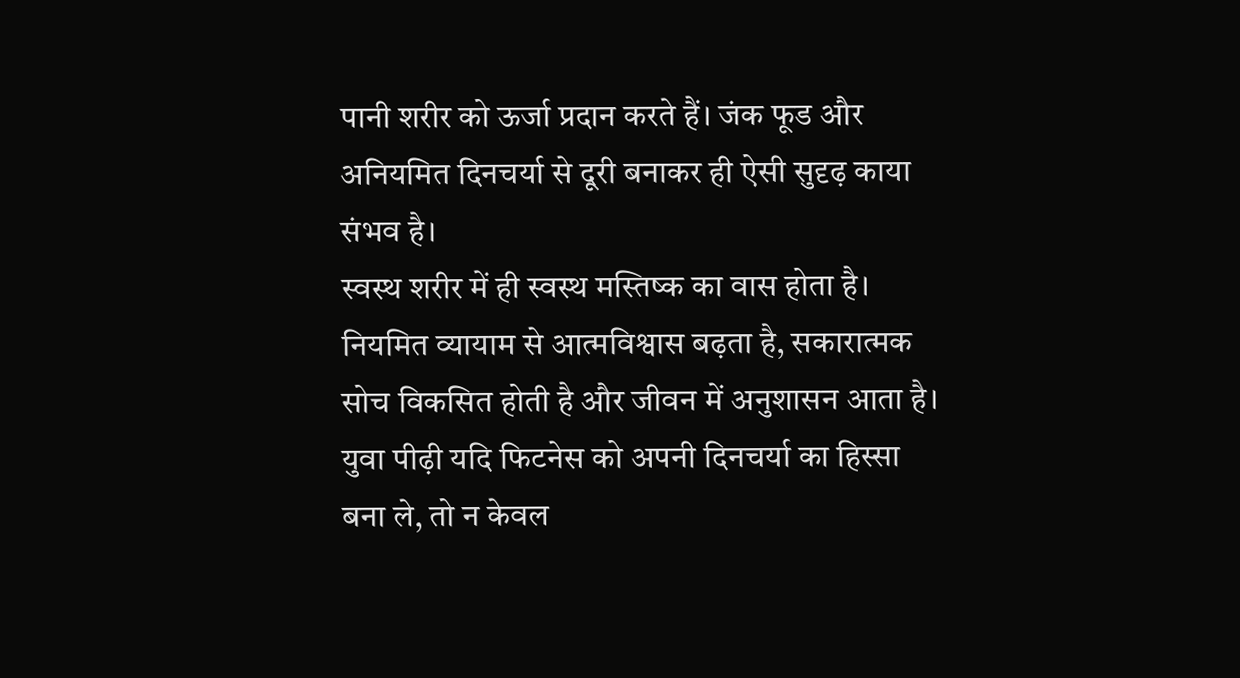पानी शरीर को ऊर्जा प्रदान करते हैं। जंक फूड और अनियमित दिनचर्या से दूरी बनाकर ही ऐसी सुदृढ़ काया संभव है।
स्वस्थ शरीर में ही स्वस्थ मस्तिष्क का वास होता है। नियमित व्यायाम से आत्मविश्वास बढ़ता है, सकारात्मक सोच विकसित होती है और जीवन में अनुशासन आता है। युवा पीढ़ी यदि फिटनेस को अपनी दिनचर्या का हिस्सा बना ले, तो न केवल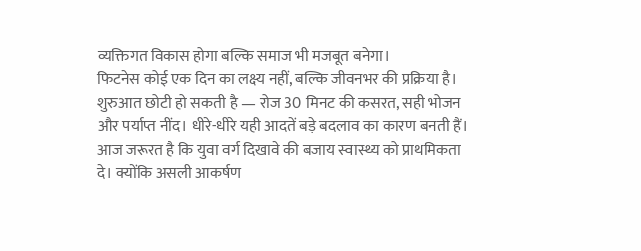व्यक्तिगत विकास होगा बल्कि समाज भी मजबूत बनेगा।
फिटनेस कोई एक दिन का लक्ष्य नहीं, बल्कि जीवनभर की प्रक्रिया है। शुरुआत छोटी हो सकती है — रोज 30 मिनट की कसरत, सही भोजन और पर्याप्त नींद। धीरे-धीरे यही आदतें बड़े बदलाव का कारण बनती हैं।
आज जरूरत है कि युवा वर्ग दिखावे की बजाय स्वास्थ्य को प्राथमिकता दे। क्योंकि असली आकर्षण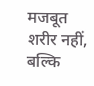मजबूत शरीर नहीं, बल्कि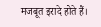मजबूत इरादे होते हैं।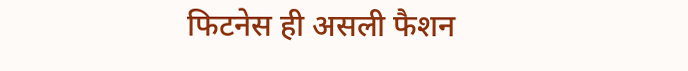फिटनेस ही असली फैशन